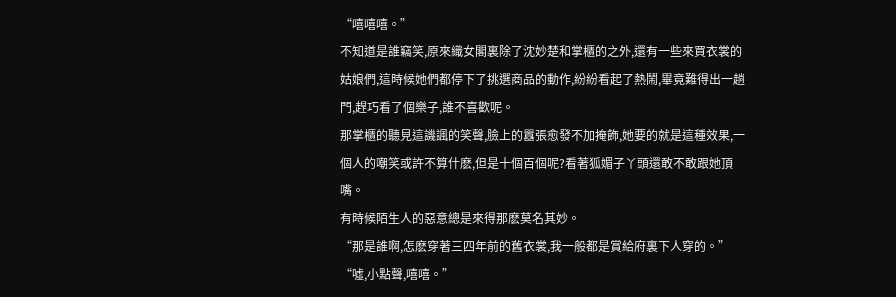“嘻嘻嘻。”
不知道是誰竊笑,原來織女閣裏除了沈妙楚和掌櫃的之外,還有一些來買衣裳的姑娘們,這時候她們都停下了挑選商品的動作,紛紛看起了熱鬧,畢竟難得出一趟門,趕巧看了個樂子,誰不喜歡呢。
那掌櫃的聽見這譏諷的笑聲,臉上的囂張愈發不加掩飾,她要的就是這種效果,一個人的嘲笑或許不算什麽,但是十個百個呢?看著狐媚子丫頭還敢不敢跟她頂嘴。
有時候陌生人的惡意總是來得那麽莫名其妙。
“那是誰啊,怎麽穿著三四年前的舊衣裳,我一般都是賞給府裏下人穿的。”
“噓,小點聲,嘻嘻。”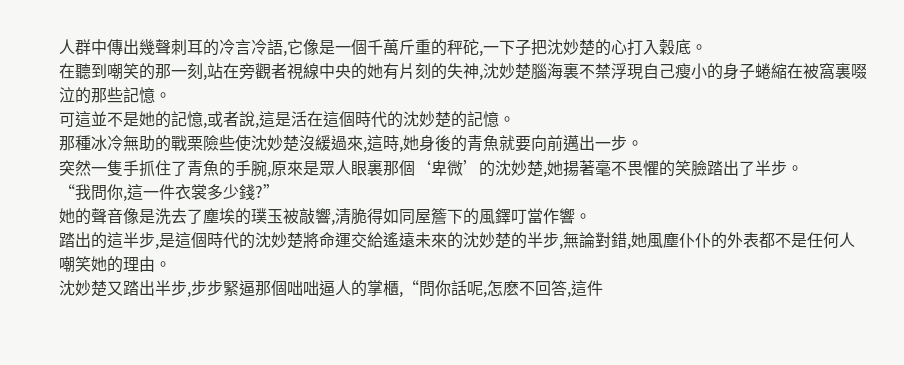人群中傳出幾聲刺耳的冷言冷語,它像是一個千萬斤重的秤砣,一下子把沈妙楚的心打入穀底。
在聽到嘲笑的那一刻,站在旁觀者視線中央的她有片刻的失神,沈妙楚腦海裏不禁浮現自己瘦小的身子蜷縮在被窩裏啜泣的那些記憶。
可這並不是她的記憶,或者說,這是活在這個時代的沈妙楚的記憶。
那種冰冷無助的戰栗險些使沈妙楚沒緩過來,這時,她身後的青魚就要向前邁出一步。
突然一隻手抓住了青魚的手腕,原來是眾人眼裏那個‘卑微’的沈妙楚,她揚著毫不畏懼的笑臉踏出了半步。
“我問你,這一件衣裳多少錢?”
她的聲音像是洗去了塵埃的璞玉被敲響,清脆得如同屋簷下的風鐸叮當作響。
踏出的這半步,是這個時代的沈妙楚將命運交給遙遠未來的沈妙楚的半步,無論對錯,她風塵仆仆的外表都不是任何人嘲笑她的理由。
沈妙楚又踏出半步,步步緊逼那個咄咄逼人的掌櫃,“問你話呢,怎麽不回答,這件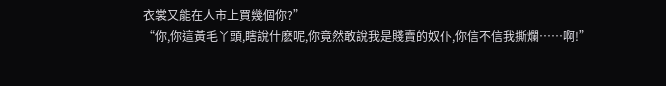衣裳又能在人市上買幾個你?”
“你,你這黃毛丫頭,瞎說什麽呢,你竟然敢說我是賤賣的奴仆,你信不信我撕爛……啊!”